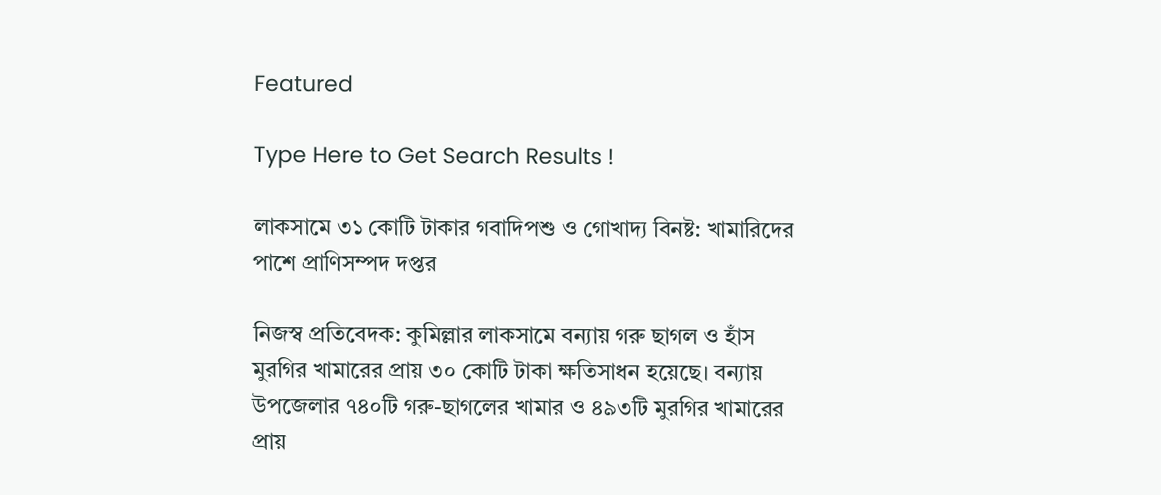Featured

Type Here to Get Search Results !

লাকসামে ৩১ কোটি টাকার গবাদিপশু ও গোখাদ্য বিনষ্ট: খামারিদের পাশে প্রাণিসম্পদ দপ্তর

নিজস্ব প্রতিবেদক: কুমিল্লার লাকসামে বন্যায় গরু ছাগল ও হাঁস মুরগির খামারের প্রায় ৩০ কোটি টাকা ক্ষতিসাধন হয়েছে। বন্যায় উপজেলার ৭৪০টি গরু-ছাগলের খামার ও ৪৯৩টি মুরগির খামারের প্রায়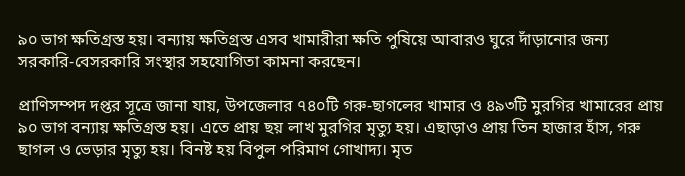৯০ ভাগ ক্ষতিগ্রস্ত হয়। বন্যায় ক্ষতিগ্রস্ত এসব খামারীরা ক্ষতি পুষিয়ে আবারও ঘুরে দাঁড়ানোর জন্য সরকারি-বেসরকারি সংস্থার সহযোগিতা কামনা করছেন।

প্রাণিসম্পদ দপ্তর সূত্রে জানা যায়, উপজেলার ৭৪০টি গরু-ছাগলের খামার ও ৪৯৩টি মুরগির খামারের প্রায় ৯০ ভাগ বন্যায় ক্ষতিগ্রস্ত হয়। এতে প্রায় ছয় লাখ মুরগির মৃত্যু হয়। এছাড়াও প্রায় তিন হাজার হাঁস, গরু ছাগল ও ভেড়ার মৃত্যু হয়। বিনষ্ট হয় বিপুল পরিমাণ গোখাদ্য। মৃত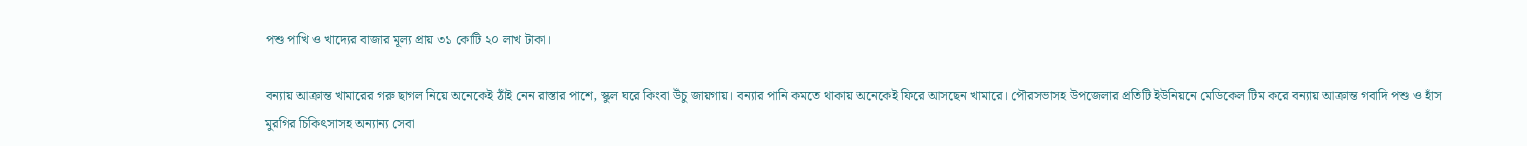পশু পাখি ও খাদ্যের বাজার মূল্য প্রায় ৩১ কোটি ২০ লাখ টাকা।

বন্যায় আক্রান্ত খামারের গরু ছাগল নিয়ে অনেকেই ঠাঁই নেন রাস্তার পাশে, স্কুল ঘরে কিংবা উঁচু জায়গায়। বন্যার পানি কমতে থাকায় অনেকেই ফিরে আসছেন খামারে। পৌরসভাসহ উপজেলার প্রতিটি ইউনিয়নে মেডিকেল টিম করে বন্যায় আক্রান্ত গবাদি পশু ও হাঁস মুরগির চিকিৎসাসহ অন্যান্য সেবা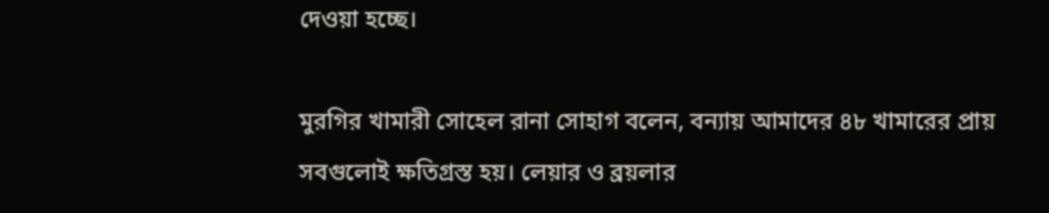দেওয়া হচ্ছে।

মুরগির খামারী সোহেল রানা সোহাগ বলেন, বন্যায় আমাদের ৪৮ খামারের প্রায় সবগুলোই ক্ষতিগ্রস্ত হয়। লেয়ার ও ব্রয়লার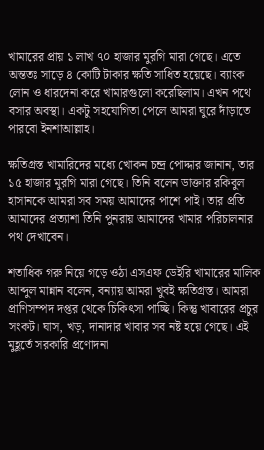খামারের প্রায় ১ লাখ ৭০ হাজার মুরগি মারা গেছে। এতে অন্ততঃ সাড়ে ৪ কোটি টাকার ক্ষতি সাধিত হয়েছে। ব্যাংক লোন ও ধারদেনা করে খামারগুলো করেছিলাম। এখন পথে বসার অবস্থা। একটু সহযোগিতা পেলে আমরা ঘুরে দাঁড়াতে পারবো ইনশাআল্লাহ।

ক্ষতিগ্রস্ত খামারিদের মধ্যে খোকন চন্দ্র পোদ্দার জানান, তার ১৫ হাজার মুরগি মারা গেছে। তিনি বলেন ডাক্তার রকিবুল হাসানকে আমরা সব সময় আমাদের পাশে পাই। তার প্রতি আমাদের প্রত্যাশা তিনি পুনরায় আমাদের খামার পরিচালনার পথ দেখাবেন।

শতাধিক গরু নিয়ে গড়ে ওঠা এসএফ ডেইরি খামারের মালিক আব্দুল মান্নান বলেন, বন্যায় আমরা খুবই ক্ষতিগ্রস্ত। আমরা প্রাণিসম্পদ দপ্তর থেকে চিকিৎসা পাচ্ছি। কিন্তু খাবারের প্রচুর সংকট। ঘাস, খড়, দানাদার খাবার সব নষ্ট হয়ে গেছে। এই মুহূর্তে সরকারি প্রণোদনা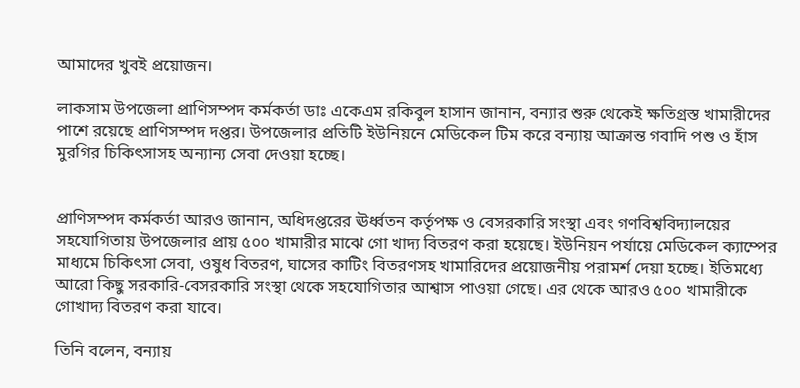আমাদের খুবই প্রয়োজন।

লাকসাম উপজেলা প্রাণিসম্পদ কর্মকর্তা ডাঃ একেএম রকিবুল হাসান জানান, বন্যার শুরু থেকেই ক্ষতিগ্রস্ত খামারীদের পাশে রয়েছে প্রাণিসম্পদ দপ্তর। উপজেলার প্রতিটি ইউনিয়নে মেডিকেল টিম করে বন্যায় আক্রান্ত গবাদি পশু ও হাঁস মুরগির চিকিৎসাসহ অন্যান্য সেবা দেওয়া হচ্ছে।


প্রাণিসম্পদ কর্মকর্তা আরও জানান, অধিদপ্তরের ঊর্ধ্বতন কর্তৃপক্ষ ও বেসরকারি সংস্থা এবং গণবিশ্ববিদ্যালয়ের সহযোগিতায় উপজেলার প্রায় ৫০০ খামারীর মাঝে গো খাদ্য বিতরণ করা হয়েছে। ইউনিয়ন পর্যায়ে মেডিকেল ক্যাম্পের মাধ্যমে চিকিৎসা সেবা, ওষুধ বিতরণ, ঘাসের কাটিং বিতরণসহ খামারিদের প্রয়োজনীয় পরামর্শ দেয়া হচ্ছে। ইতিমধ্যে আরো কিছু সরকারি-বেসরকারি সংস্থা থেকে সহযোগিতার আশ্বাস পাওয়া গেছে। এর থেকে আরও ৫০০ খামারীকে গোখাদ্য বিতরণ করা যাবে।

তিনি বলেন, বন্যায়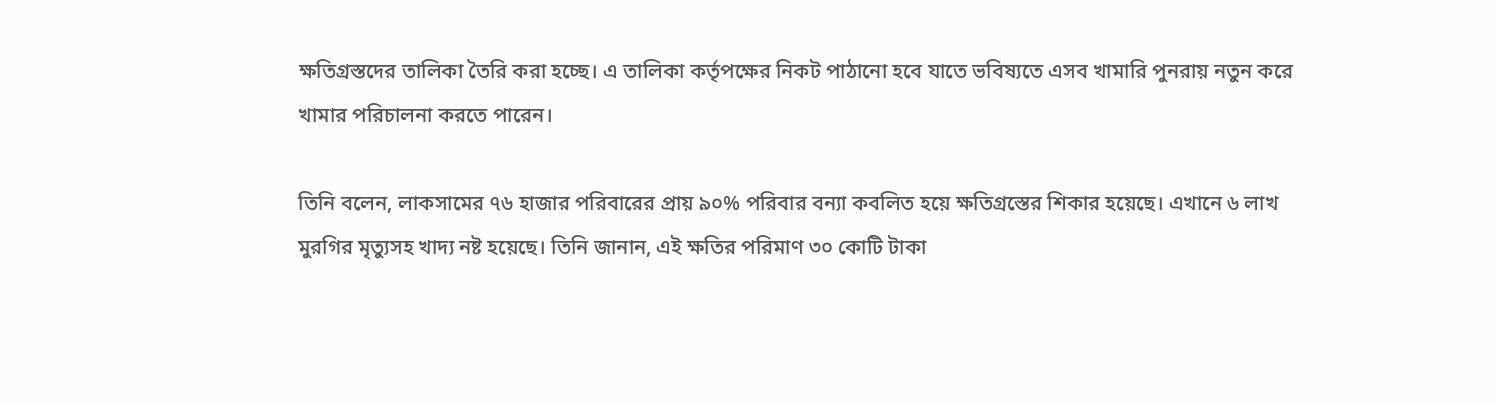ক্ষতিগ্রস্তদের তালিকা তৈরি করা হচ্ছে। এ তালিকা কর্তৃপক্ষের নিকট পাঠানো হবে যাতে ভবিষ্যতে এসব খামারি পুনরায় নতুন করে খামার পরিচালনা করতে পারেন।

তিনি বলেন, লাকসামের ৭৬ হাজার পরিবারের প্রায় ৯০% পরিবার বন্যা কবলিত হয়ে ক্ষতিগ্রস্তের শিকার হয়েছে। এখানে ৬ লাখ মুরগির মৃত্যুসহ খাদ্য নষ্ট হয়েছে। তিনি জানান, এই ক্ষতির পরিমাণ ৩০ কোটি টাকা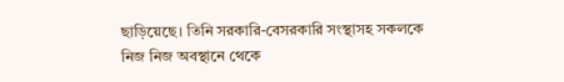ছাড়িয়েছে। তিনি সরকারি-বেসরকারি সংস্থাসহ সকলকে নিজ নিজ অবস্থানে থেকে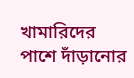খামারিদের পাশে দাঁড়ানোর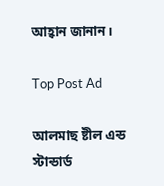আহ্বান জানান।

Top Post Ad

আলমাছ ষ্টীল এন্ড স্টান্ডার্ড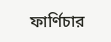ফার্ণিচার